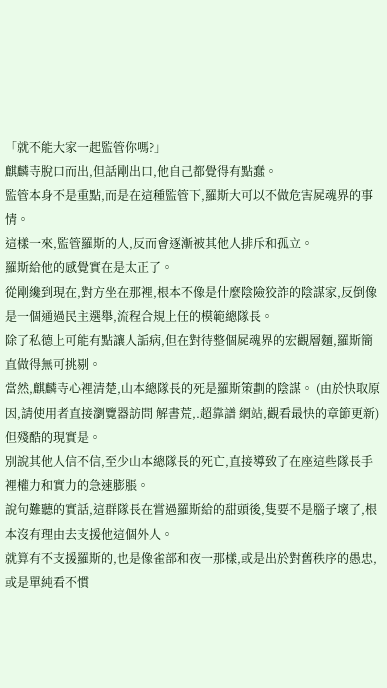「就不能大家一起監管你嗎?」
麒麟寺脫口而出,但話剛出口,他自己都覺得有點蠢。
監管本身不是重點,而是在這種監管下,羅斯大可以不做危害屍魂界的事情。
這樣一來,監管羅斯的人,反而會逐漸被其他人排斥和孤立。
羅斯給他的感覺實在是太正了。
從剛纔到現在,對方坐在那裡,根本不像是什麼陰險狡詐的陰謀家,反倒像是一個通過民主選舉,流程合規上任的模範總隊長。
除了私德上可能有點讓人詬病,但在對待整個屍魂界的宏觀層麵,羅斯簡直做得無可挑剔。
當然,麒麟寺心裡清楚,山本總隊長的死是羅斯策劃的陰謀。 (由於快取原因,請使用者直接瀏覽器訪問 解書荒,.超靠譜 網站,觀看最快的章節更新)
但殘酷的現實是。
別說其他人信不信,至少山本總隊長的死亡,直接導致了在座這些隊長手裡權力和實力的急速膨脹。
說句難聽的實話,這群隊長在嘗過羅斯給的甜頭後,隻要不是腦子壞了,根本沒有理由去支援他這個外人。
就算有不支援羅斯的,也是像雀部和夜一那樣,或是出於對舊秩序的愚忠,或是單純看不慣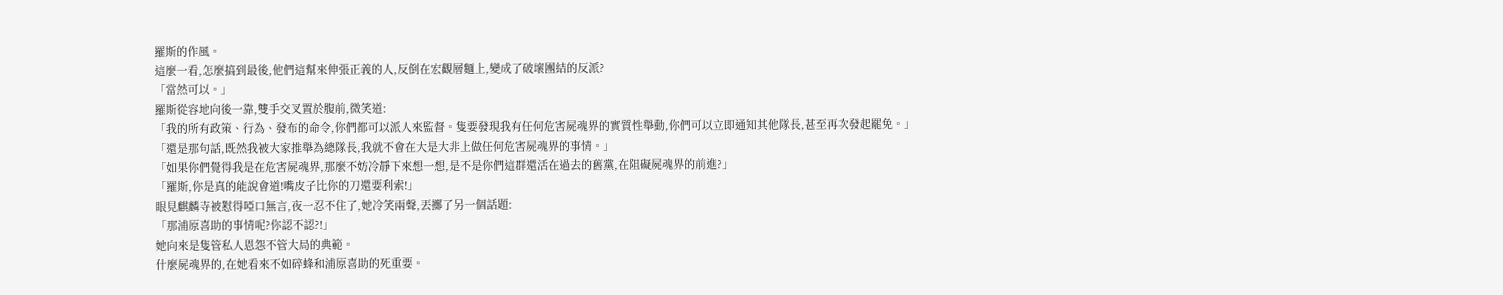羅斯的作風。
這麼一看,怎麼搞到最後,他們這幫來伸張正義的人,反倒在宏觀層麵上,變成了破壞團結的反派?
「當然可以。」
羅斯從容地向後一靠,雙手交叉置於腹前,微笑道:
「我的所有政策、行為、發布的命令,你們都可以派人來監督。隻要發現我有任何危害屍魂界的實質性舉動,你們可以立即通知其他隊長,甚至再次發起罷免。」
「還是那句話,既然我被大家推舉為總隊長,我就不會在大是大非上做任何危害屍魂界的事情。」
「如果你們覺得我是在危害屍魂界,那麼不妨冷靜下來想一想,是不是你們這群還活在過去的舊黨,在阻礙屍魂界的前進?」
「羅斯,你是真的能說會道!嘴皮子比你的刀還要利索!」
眼見麒麟寺被懟得啞口無言,夜一忍不住了,她冷笑兩聲,丟擲了另一個話題:
「那浦原喜助的事情呢?你認不認?!」
她向來是隻管私人恩怨不管大局的典範。
什麼屍魂界的,在她看來不如碎蜂和浦原喜助的死重要。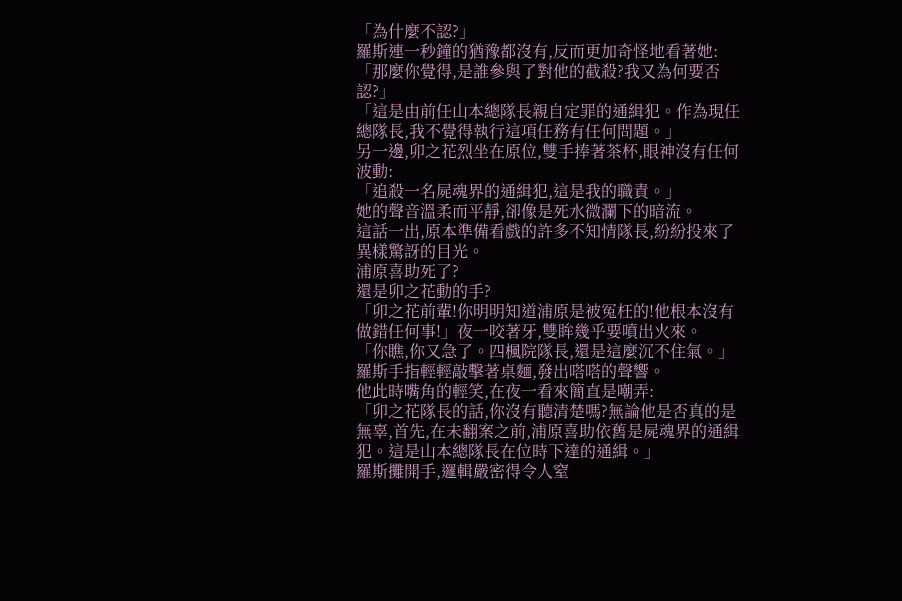「為什麼不認?」
羅斯連一秒鐘的猶豫都沒有,反而更加奇怪地看著她:
「那麼你覺得,是誰參與了對他的截殺?我又為何要否認?」
「這是由前任山本總隊長親自定罪的通緝犯。作為現任總隊長,我不覺得執行這項任務有任何問題。」
另一邊,卯之花烈坐在原位,雙手捧著茶杯,眼神沒有任何波動:
「追殺一名屍魂界的通緝犯,這是我的職責。」
她的聲音溫柔而平靜,卻像是死水微瀾下的暗流。
這話一出,原本準備看戲的許多不知情隊長,紛紛投來了異樣驚訝的目光。
浦原喜助死了?
還是卯之花動的手?
「卯之花前輩!你明明知道浦原是被冤枉的!他根本沒有做錯任何事!」夜一咬著牙,雙眸幾乎要噴出火來。
「你瞧,你又急了。四楓院隊長,還是這麼沉不住氣。」
羅斯手指輕輕敲擊著桌麵,發出嗒嗒的聲響。
他此時嘴角的輕笑,在夜一看來簡直是嘲弄:
「卯之花隊長的話,你沒有聽清楚嗎?無論他是否真的是無辜,首先,在未翻案之前,浦原喜助依舊是屍魂界的通緝犯。這是山本總隊長在位時下達的通緝。」
羅斯攤開手,邏輯嚴密得令人窒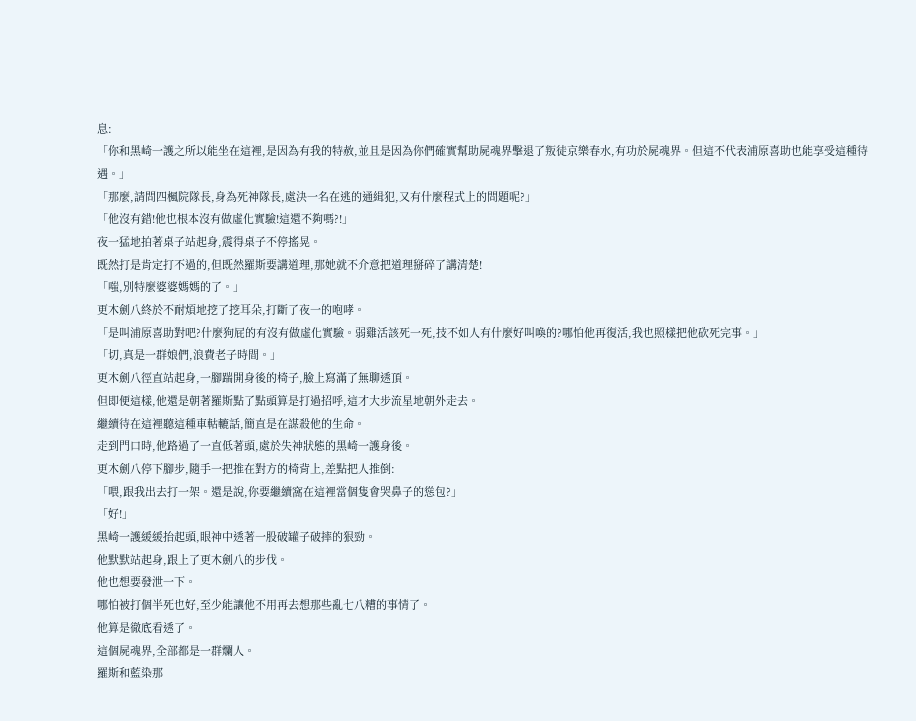息:
「你和黑崎一護之所以能坐在這裡,是因為有我的特赦,並且是因為你們確實幫助屍魂界擊退了叛徒京樂春水,有功於屍魂界。但這不代表浦原喜助也能享受這種待遇。」
「那麼,請問四楓院隊長,身為死神隊長,處決一名在逃的通緝犯,又有什麼程式上的問題呢?」
「他沒有錯!他也根本沒有做虛化實驗!這還不夠嗎?!」
夜一猛地拍著桌子站起身,震得桌子不停搖晃。
既然打是肯定打不過的,但既然羅斯要講道理,那她就不介意把道理掰碎了講清楚!
「嗤,別特麼婆婆媽媽的了。」
更木劍八終於不耐煩地挖了挖耳朵,打斷了夜一的咆哮。
「是叫浦原喜助對吧?什麼狗屁的有沒有做虛化實驗。弱雞活該死一死,技不如人有什麼好叫喚的?哪怕他再復活,我也照樣把他砍死完事。」
「切,真是一群娘們,浪費老子時間。」
更木劍八徑直站起身,一腳踹開身後的椅子,臉上寫滿了無聊透頂。
但即便這樣,他還是朝著羅斯點了點頭算是打過招呼,這才大步流星地朝外走去。
繼續待在這裡聽這種車軲轆話,簡直是在謀殺他的生命。
走到門口時,他路過了一直低著頭,處於失神狀態的黑崎一護身後。
更木劍八停下腳步,隨手一把推在對方的椅背上,差點把人推倒:
「喂,跟我出去打一架。還是說,你要繼續窩在這裡當個隻會哭鼻子的慫包?」
「好!」
黑崎一護緩緩抬起頭,眼神中透著一股破罐子破摔的狠勁。
他默默站起身,跟上了更木劍八的步伐。
他也想要發泄一下。
哪怕被打個半死也好,至少能讓他不用再去想那些亂七八糟的事情了。
他算是徹底看透了。
這個屍魂界,全部都是一群爛人。
羅斯和藍染那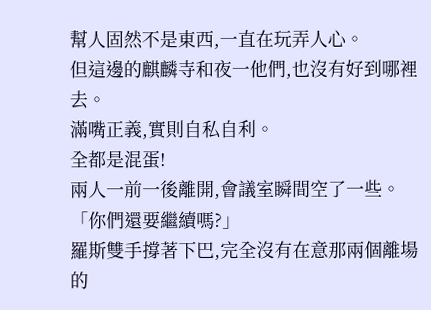幫人固然不是東西,一直在玩弄人心。
但這邊的麒麟寺和夜一他們,也沒有好到哪裡去。
滿嘴正義,實則自私自利。
全都是混蛋!
兩人一前一後離開,會議室瞬間空了一些。
「你們還要繼續嗎?」
羅斯雙手撐著下巴,完全沒有在意那兩個離場的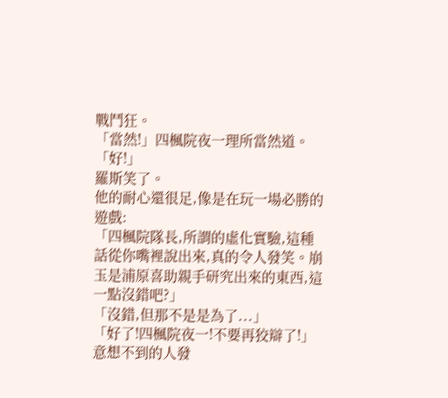戰鬥狂。
「當然!」四楓院夜一理所當然道。
「好!」
羅斯笑了。
他的耐心還很足,像是在玩一場必勝的遊戲:
「四楓院隊長,所謂的虛化實驗,這種話從你嘴裡說出來,真的令人發笑。崩玉是浦原喜助親手研究出來的東西,這一點沒錯吧?」
「沒錯,但那不是是為了...」
「好了!四楓院夜一!不要再狡辯了!」
意想不到的人發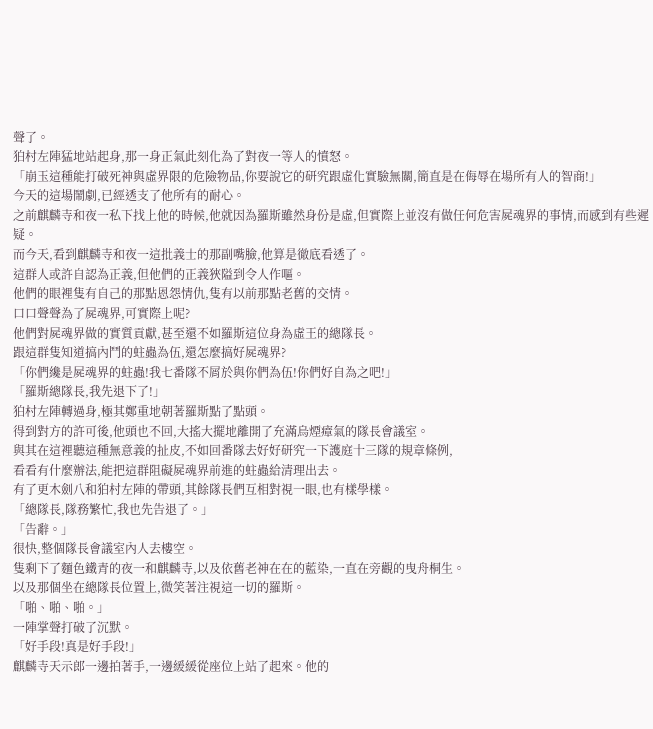聲了。
狛村左陣猛地站起身,那一身正氣此刻化為了對夜一等人的憤怒。
「崩玉這種能打破死神與虛界限的危險物品,你要說它的研究跟虛化實驗無關,簡直是在侮辱在場所有人的智商!」
今天的這場鬧劇,已經透支了他所有的耐心。
之前麒麟寺和夜一私下找上他的時候,他就因為羅斯雖然身份是虛,但實際上並沒有做任何危害屍魂界的事情,而感到有些遲疑。
而今天,看到麒麟寺和夜一這批義士的那副嘴臉,他算是徹底看透了。
這群人或許自認為正義,但他們的正義狹隘到令人作嘔。
他們的眼裡隻有自己的那點恩怨情仇,隻有以前那點老舊的交情。
口口聲聲為了屍魂界,可實際上呢?
他們對屍魂界做的實質貢獻,甚至還不如羅斯這位身為虛王的總隊長。
跟這群隻知道搞內鬥的蛀蟲為伍,還怎麼搞好屍魂界?
「你們纔是屍魂界的蛀蟲!我七番隊不屑於與你們為伍!你們好自為之吧!」
「羅斯總隊長,我先退下了!」
狛村左陣轉過身,極其鄭重地朝著羅斯點了點頭。
得到對方的許可後,他頭也不回,大搖大擺地離開了充滿烏煙瘴氣的隊長會議室。
與其在這裡聽這種無意義的扯皮,不如回番隊去好好研究一下護庭十三隊的規章條例,
看看有什麼辦法,能把這群阻礙屍魂界前進的蛀蟲給清理出去。
有了更木劍八和狛村左陣的帶頭,其餘隊長們互相對視一眼,也有樣學樣。
「總隊長,隊務繁忙,我也先告退了。」
「告辭。」
很快,整個隊長會議室內人去樓空。
隻剩下了麵色鐵青的夜一和麒麟寺,以及依舊老神在在的藍染,一直在旁觀的曳舟桐生。
以及那個坐在總隊長位置上,微笑著注視這一切的羅斯。
「啪、啪、啪。」
一陣掌聲打破了沉默。
「好手段!真是好手段!」
麒麟寺天示郎一邊拍著手,一邊緩緩從座位上站了起來。他的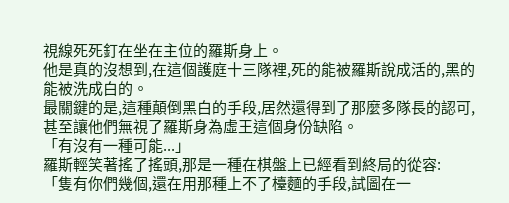視線死死釘在坐在主位的羅斯身上。
他是真的沒想到,在這個護庭十三隊裡,死的能被羅斯說成活的,黑的能被洗成白的。
最關鍵的是,這種顛倒黑白的手段,居然還得到了那麼多隊長的認可,甚至讓他們無視了羅斯身為虛王這個身份缺陷。
「有沒有一種可能...」
羅斯輕笑著搖了搖頭,那是一種在棋盤上已經看到終局的從容:
「隻有你們幾個,還在用那種上不了檯麵的手段,試圖在一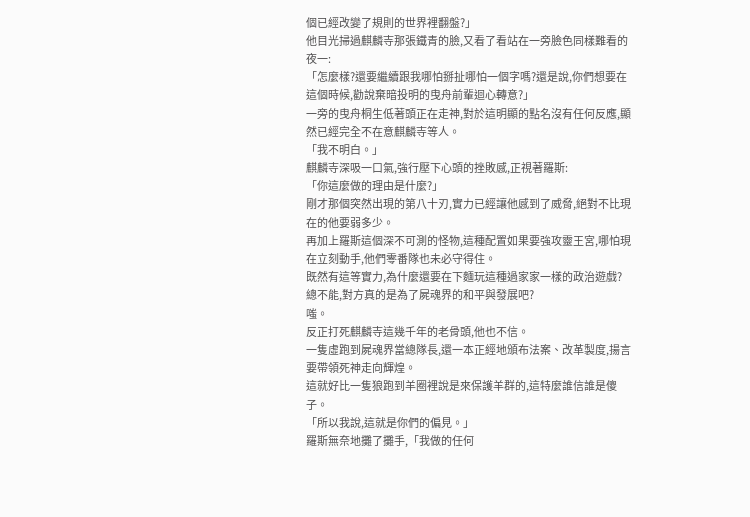個已經改變了規則的世界裡翻盤?」
他目光掃過麒麟寺那張鐵青的臉,又看了看站在一旁臉色同樣難看的夜一:
「怎麼樣?還要繼續跟我哪怕掰扯哪怕一個字嗎?還是說,你們想要在這個時候,勸說棄暗投明的曳舟前輩迴心轉意?」
一旁的曳舟桐生低著頭正在走神,對於這明顯的點名沒有任何反應,顯然已經完全不在意麒麟寺等人。
「我不明白。」
麒麟寺深吸一口氣,強行壓下心頭的挫敗感,正視著羅斯:
「你這麼做的理由是什麼?」
剛才那個突然出現的第八十刃,實力已經讓他感到了威脅,絕對不比現在的他要弱多少。
再加上羅斯這個深不可測的怪物,這種配置如果要強攻靈王宮,哪怕現在立刻動手,他們零番隊也未必守得住。
既然有這等實力,為什麼還要在下麵玩這種過家家一樣的政治遊戲?
總不能,對方真的是為了屍魂界的和平與發展吧?
嗤。
反正打死麒麟寺這幾千年的老骨頭,他也不信。
一隻虛跑到屍魂界當總隊長,還一本正經地頒布法案、改革製度,揚言要帶領死神走向輝煌。
這就好比一隻狼跑到羊圈裡說是來保護羊群的,這特麼誰信誰是傻子。
「所以我說,這就是你們的偏見。」
羅斯無奈地攤了攤手,「我做的任何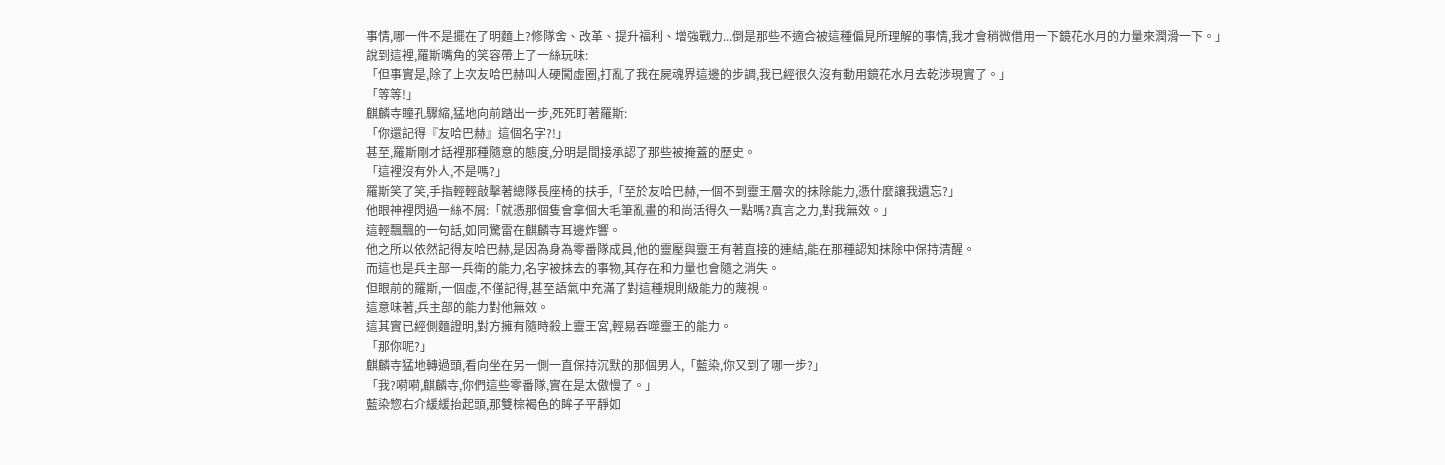事情,哪一件不是擺在了明麵上?修隊舍、改革、提升福利、增強戰力...倒是那些不適合被這種偏見所理解的事情,我才會稍微借用一下鏡花水月的力量來潤滑一下。」
說到這裡,羅斯嘴角的笑容帶上了一絲玩味:
「但事實是,除了上次友哈巴赫叫人硬闖虛圈,打亂了我在屍魂界這邊的步調,我已經很久沒有動用鏡花水月去乾涉現實了。」
「等等!」
麒麟寺瞳孔驟縮,猛地向前踏出一步,死死盯著羅斯:
「你還記得『友哈巴赫』這個名字?!」
甚至,羅斯剛才話裡那種隨意的態度,分明是間接承認了那些被掩蓋的歷史。
「這裡沒有外人,不是嗎?」
羅斯笑了笑,手指輕輕敲擊著總隊長座椅的扶手,「至於友哈巴赫,一個不到靈王層次的抹除能力,憑什麼讓我遺忘?」
他眼神裡閃過一絲不屑:「就憑那個隻會拿個大毛筆亂畫的和尚活得久一點嗎?真言之力,對我無效。」
這輕飄飄的一句話,如同驚雷在麒麟寺耳邊炸響。
他之所以依然記得友哈巴赫,是因為身為零番隊成員,他的靈壓與靈王有著直接的連結,能在那種認知抹除中保持清醒。
而這也是兵主部一兵衛的能力,名字被抹去的事物,其存在和力量也會隨之消失。
但眼前的羅斯,一個虛,不僅記得,甚至語氣中充滿了對這種規則級能力的蔑視。
這意味著,兵主部的能力對他無效。
這其實已經側麵證明,對方擁有隨時殺上靈王宮,輕易吞噬靈王的能力。
「那你呢?」
麒麟寺猛地轉過頭,看向坐在另一側一直保持沉默的那個男人,「藍染,你又到了哪一步?」
「我?嗬嗬,麒麟寺,你們這些零番隊,實在是太傲慢了。」
藍染惣右介緩緩抬起頭,那雙棕褐色的眸子平靜如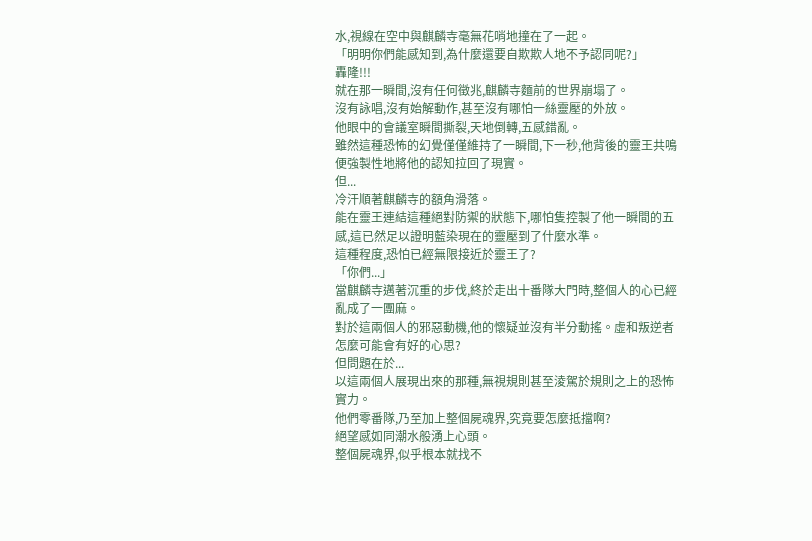水,視線在空中與麒麟寺毫無花哨地撞在了一起。
「明明你們能感知到,為什麼還要自欺欺人地不予認同呢?」
轟隆!!!
就在那一瞬間,沒有任何徵兆,麒麟寺麵前的世界崩塌了。
沒有詠唱,沒有始解動作,甚至沒有哪怕一絲靈壓的外放。
他眼中的會議室瞬間撕裂,天地倒轉,五感錯亂。
雖然這種恐怖的幻覺僅僅維持了一瞬間,下一秒,他背後的靈王共鳴便強製性地將他的認知拉回了現實。
但...
冷汗順著麒麟寺的額角滑落。
能在靈王連結這種絕對防禦的狀態下,哪怕隻控製了他一瞬間的五感,這已然足以證明藍染現在的靈壓到了什麼水準。
這種程度,恐怕已經無限接近於靈王了?
「你們...」
當麒麟寺邁著沉重的步伐,終於走出十番隊大門時,整個人的心已經亂成了一團麻。
對於這兩個人的邪惡動機,他的懷疑並沒有半分動搖。虛和叛逆者怎麼可能會有好的心思?
但問題在於...
以這兩個人展現出來的那種,無視規則甚至淩駕於規則之上的恐怖實力。
他們零番隊,乃至加上整個屍魂界,究竟要怎麼抵擋啊?
絕望感如同潮水般湧上心頭。
整個屍魂界,似乎根本就找不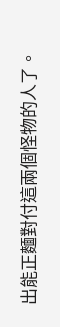出能正麵對付這兩個怪物的人了。